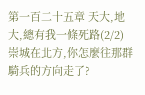第一百二十五章 天大,地大,總有我一條死路(2/2)
崇城在北方,你怎麼往那群騎兵的方向走了?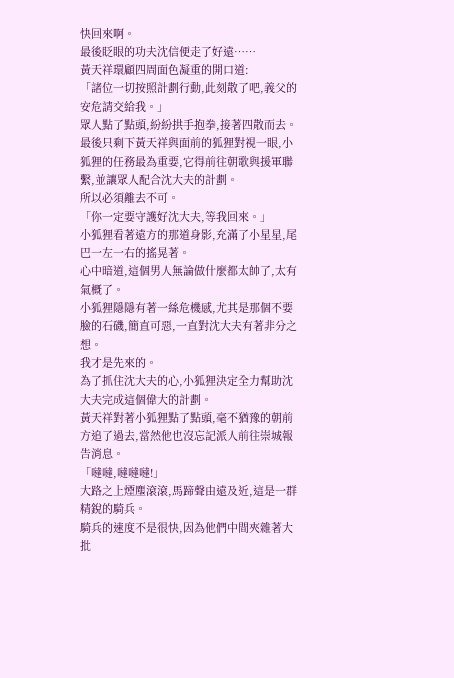快回來啊。
最後眨眼的功夫沈信便走了好遠……
黃天祥環顧四周面色凝重的開口道:
「諸位一切按照計劃行動,此刻散了吧,義父的安危請交給我。」
眾人點了點頭,紛紛拱手抱拳,接著四散而去。
最後只剩下黃天祥與面前的狐狸對視一眼,小狐狸的任務最為重要,它得前往朝歌與援軍聯繫,並讓眾人配合沈大夫的計劃。
所以必須離去不可。
「你一定要守護好沈大夫,等我回來。」
小狐狸看著遠方的那道身影,充滿了小星星,尾巴一左一右的搖晃著。
心中暗道,這個男人無論做什麼都太帥了,太有氣概了。
小狐狸隱隱有著一絲危機感,尤其是那個不要臉的石磯,簡直可惡,一直對沈大夫有著非分之想。
我才是先來的。
為了抓住沈大夫的心,小狐狸決定全力幫助沈大夫完成這個偉大的計劃。
黃天祥對著小狐狸點了點頭,毫不猶豫的朝前方追了過去,當然他也沒忘記派人前往崇城報告消息。
「噠噠,噠噠噠!」
大路之上煙塵滾滾,馬蹄聲由遠及近,這是一群精銳的騎兵。
騎兵的速度不是很快,因為他們中間夾雜著大批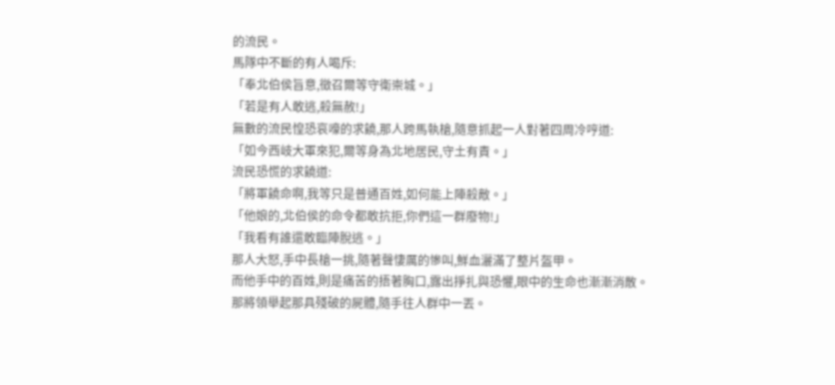的流民。
馬隊中不斷的有人喝斥:
「奉北伯侯旨意,徵召爾等守衛崇城。」
「若是有人敢逃,殺無赦!」
無數的流民惶恐哀嚎的求饒,那人跨馬執槍,隨意抓起一人對著四周冷哼道:
「如今西岐大軍來犯,爾等身為北地居民,守土有責。」
流民恐慌的求饒道:
「將軍饒命啊,我等只是普通百姓,如何能上陣殺敵。」
「他娘的,北伯侯的命令都敢抗拒,你們這一群廢物!」
「我看有誰還敢臨陣脫逃。」
那人大怒,手中長槍一挑,隨著聲悽厲的慘叫,鮮血灑滿了整片盔甲。
而他手中的百姓,則是痛苦的捂著胸口,露出掙扎與恐懼,眼中的生命也漸漸消散。
那將領舉起那具殘破的屍體,隨手往人群中一丟。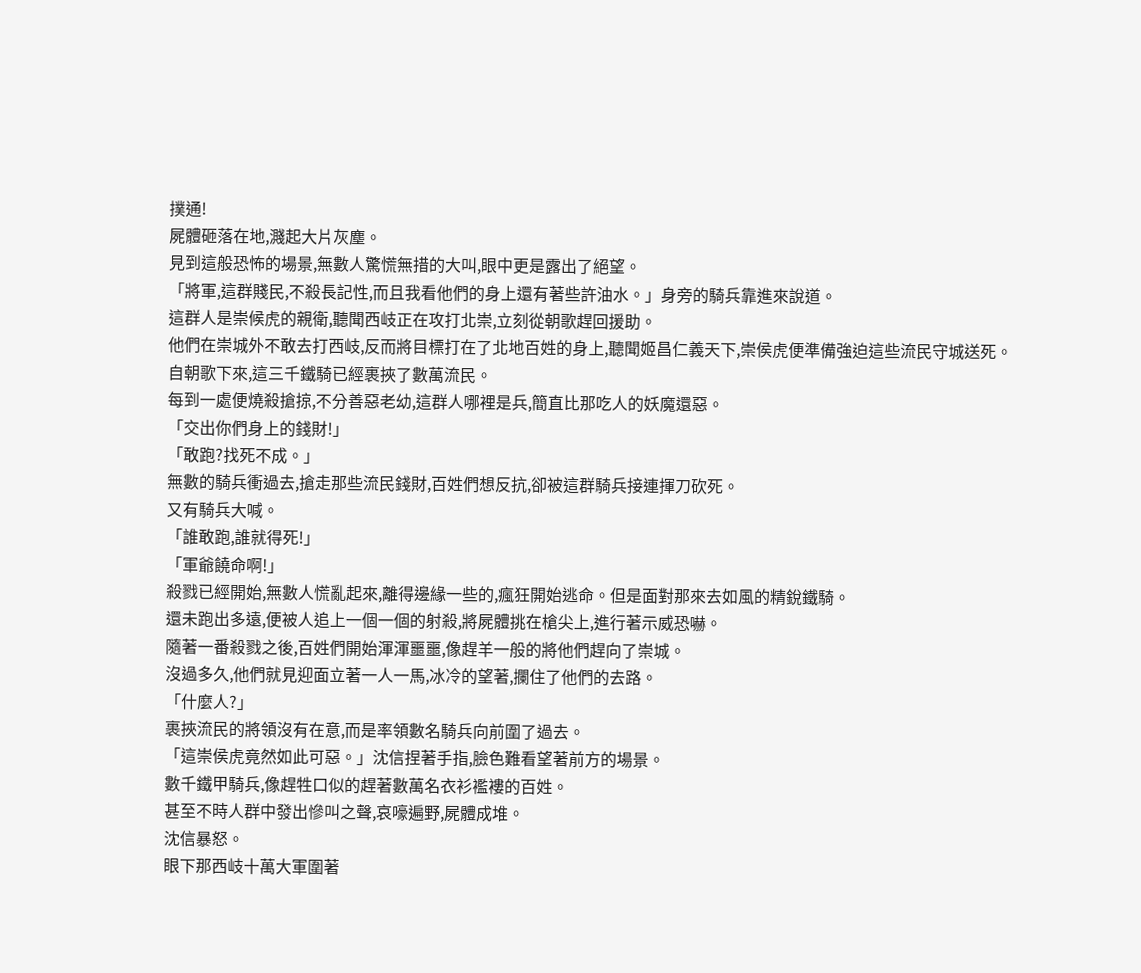撲通!
屍體砸落在地,濺起大片灰塵。
見到這般恐怖的場景,無數人驚慌無措的大叫,眼中更是露出了絕望。
「將軍,這群賤民,不殺長記性,而且我看他們的身上還有著些許油水。」身旁的騎兵靠進來說道。
這群人是崇候虎的親衛,聽聞西岐正在攻打北崇,立刻從朝歌趕回援助。
他們在崇城外不敢去打西岐,反而將目標打在了北地百姓的身上,聽聞姬昌仁義天下,崇侯虎便準備強迫這些流民守城送死。
自朝歌下來,這三千鐵騎已經裹挾了數萬流民。
每到一處便燒殺搶掠,不分善惡老幼,這群人哪裡是兵,簡直比那吃人的妖魔還惡。
「交出你們身上的錢財!」
「敢跑?找死不成。」
無數的騎兵衝過去,搶走那些流民錢財,百姓們想反抗,卻被這群騎兵接連揮刀砍死。
又有騎兵大喊。
「誰敢跑,誰就得死!」
「軍爺饒命啊!」
殺戮已經開始,無數人慌亂起來,離得邊緣一些的,瘋狂開始逃命。但是面對那來去如風的精銳鐵騎。
還未跑出多遠,便被人追上一個一個的射殺,將屍體挑在槍尖上,進行著示威恐嚇。
隨著一番殺戮之後,百姓們開始渾渾噩噩,像趕羊一般的將他們趕向了崇城。
沒過多久,他們就見迎面立著一人一馬,冰冷的望著,攔住了他們的去路。
「什麼人?」
裹挾流民的將領沒有在意,而是率領數名騎兵向前圍了過去。
「這崇侯虎竟然如此可惡。」沈信捏著手指,臉色難看望著前方的場景。
數千鐵甲騎兵,像趕牲口似的趕著數萬名衣衫襤褸的百姓。
甚至不時人群中發出慘叫之聲,哀嚎遍野,屍體成堆。
沈信暴怒。
眼下那西岐十萬大軍圍著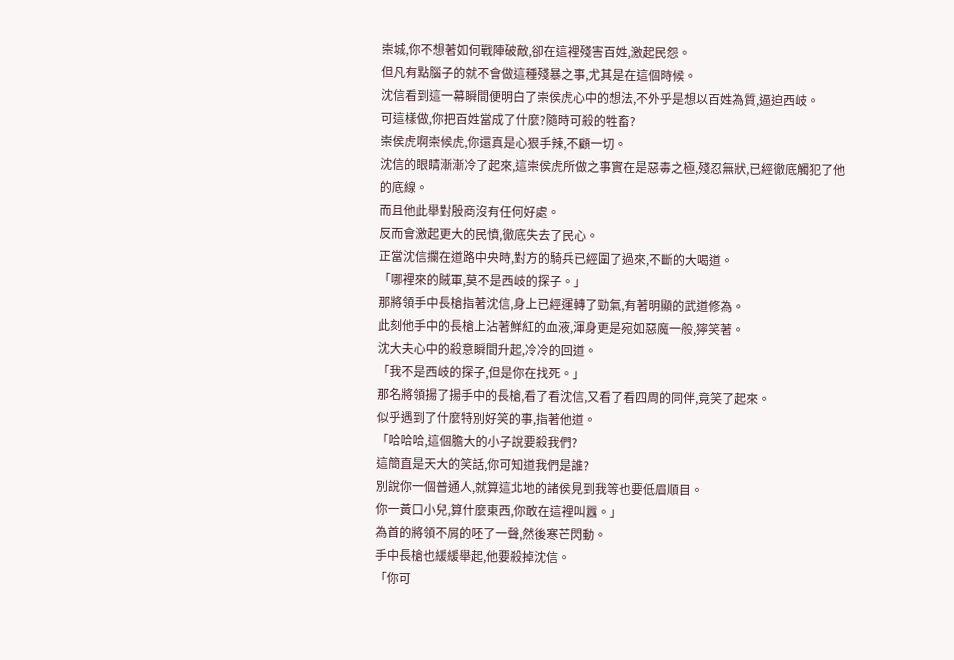崇城,你不想著如何戰陣破敵,卻在這裡殘害百姓,激起民怨。
但凡有點腦子的就不會做這種殘暴之事,尤其是在這個時候。
沈信看到這一幕瞬間便明白了崇侯虎心中的想法,不外乎是想以百姓為質,逼迫西岐。
可這樣做,你把百姓當成了什麼?隨時可殺的牲畜?
崇侯虎啊崇候虎,你還真是心狠手辣,不顧一切。
沈信的眼睛漸漸冷了起來,這崇侯虎所做之事實在是惡毒之極,殘忍無狀,已經徹底觸犯了他的底線。
而且他此舉對殷商沒有任何好處。
反而會激起更大的民憤,徹底失去了民心。
正當沈信攔在道路中央時,對方的騎兵已經圍了過來,不斷的大喝道。
「哪裡來的賊軍,莫不是西岐的探子。」
那將領手中長槍指著沈信,身上已經運轉了勁氣,有著明顯的武道修為。
此刻他手中的長槍上沾著鮮紅的血液,渾身更是宛如惡魔一般,獰笑著。
沈大夫心中的殺意瞬間升起,冷冷的回道。
「我不是西岐的探子,但是你在找死。」
那名將領揚了揚手中的長槍,看了看沈信,又看了看四周的同伴,竟笑了起來。
似乎遇到了什麼特別好笑的事,指著他道。
「哈哈哈,這個膽大的小子說要殺我們?
這簡直是天大的笑話,你可知道我們是誰?
別說你一個普通人,就算這北地的諸侯見到我等也要低眉順目。
你一黃口小兒,算什麼東西,你敢在這裡叫囂。」
為首的將領不屑的呸了一聲,然後寒芒閃動。
手中長槍也緩緩舉起,他要殺掉沈信。
「你可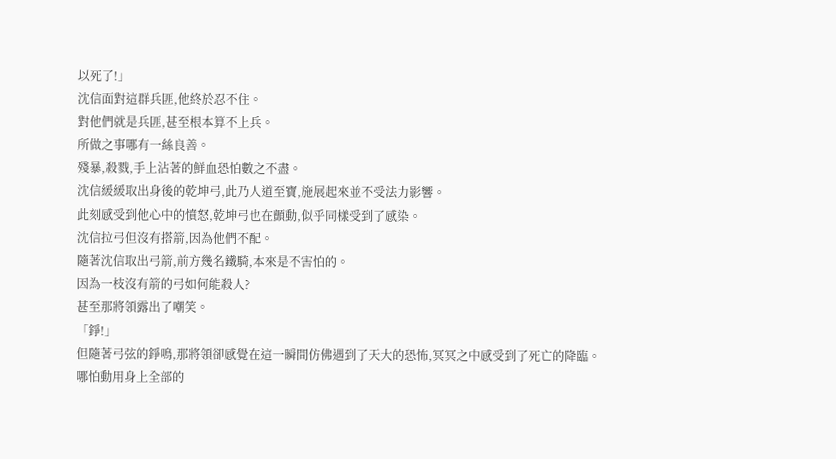以死了!」
沈信面對這群兵匪,他終於忍不住。
對他們就是兵匪,甚至根本算不上兵。
所做之事哪有一絲良善。
殘暴,殺戮,手上沾著的鮮血恐怕數之不盡。
沈信緩緩取出身後的乾坤弓,此乃人道至寶,施展起來並不受法力影響。
此刻感受到他心中的憤怒,乾坤弓也在顫動,似乎同樣受到了感染。
沈信拉弓但沒有搭箭,因為他們不配。
隨著沈信取出弓箭,前方幾名鐵騎,本來是不害怕的。
因為一枝沒有箭的弓如何能殺人?
甚至那將領露出了嘲笑。
「錚!」
但隨著弓弦的錚鳴,那將領卻感覺在這一瞬間仿佛遇到了天大的恐怖,冥冥之中感受到了死亡的降臨。
哪怕動用身上全部的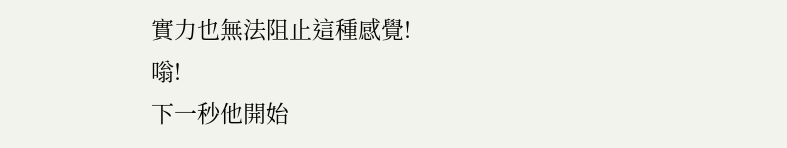實力也無法阻止這種感覺!
嗡!
下一秒他開始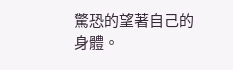驚恐的望著自己的身體。